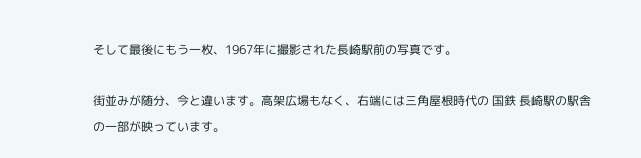そして最後にもう一枚、1967年に撮影された長崎駅前の写真です。

街並みが随分、今と違います。高架広場もなく、右端には三角屋根時代の 国鉄 長崎駅の駅舎の一部が映っています。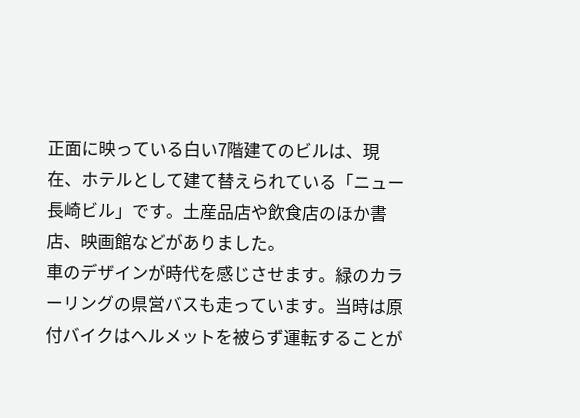正面に映っている白い7階建てのビルは、現在、ホテルとして建て替えられている「ニュー長崎ビル」です。土産品店や飲食店のほか書店、映画館などがありました。
車のデザインが時代を感じさせます。緑のカラーリングの県営バスも走っています。当時は原付バイクはヘルメットを被らず運転することが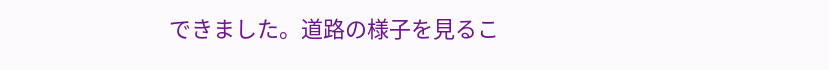できました。道路の様子を見るこ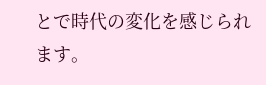とで時代の変化を感じられます。